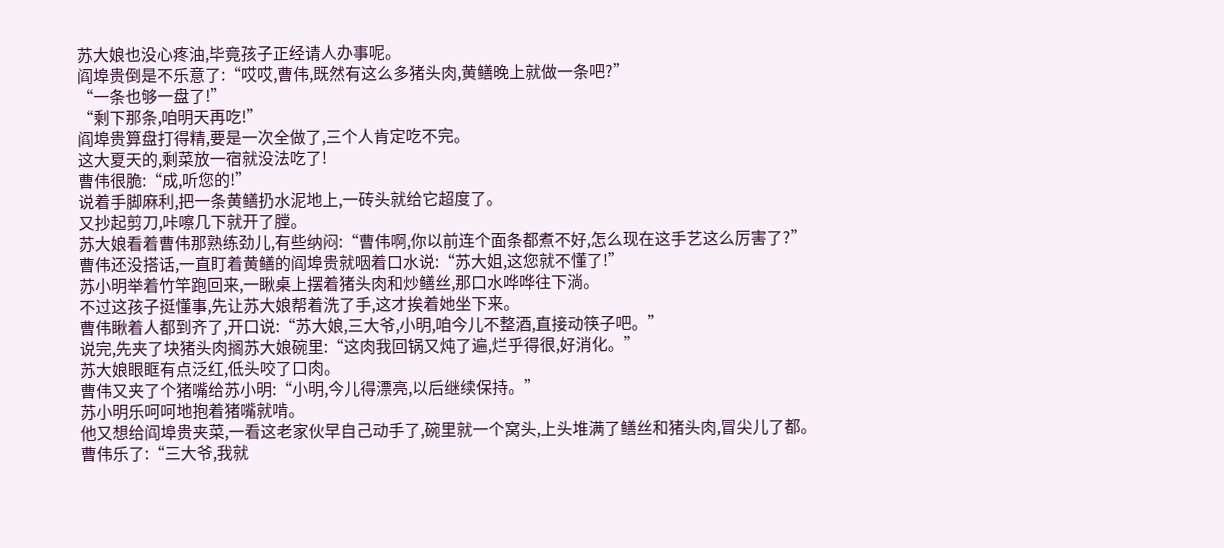苏大娘也没心疼油,毕竟孩子正经请人办事呢。
阎埠贵倒是不乐意了:“哎哎,曹伟,既然有这么多猪头肉,黄鳝晚上就做一条吧?”
“一条也够一盘了!”
“剩下那条,咱明天再吃!”
阎埠贵算盘打得精,要是一次全做了,三个人肯定吃不完。
这大夏天的,剩菜放一宿就没法吃了!
曹伟很脆:“成,听您的!”
说着手脚麻利,把一条黄鳝扔水泥地上,一砖头就给它超度了。
又抄起剪刀,咔嚓几下就开了膛。
苏大娘看着曹伟那熟练劲儿,有些纳闷:“曹伟啊,你以前连个面条都煮不好,怎么现在这手艺这么厉害了?”
曹伟还没搭话,一直盯着黄鳝的阎埠贵就咽着口水说:“苏大姐,这您就不懂了!”
苏小明举着竹竿跑回来,一瞅桌上摆着猪头肉和炒鳝丝,那口水哗哗往下淌。
不过这孩子挺懂事,先让苏大娘帮着洗了手,这才挨着她坐下来。
曹伟瞅着人都到齐了,开口说:“苏大娘,三大爷,小明,咱今儿不整酒,直接动筷子吧。”
说完,先夹了块猪头肉搁苏大娘碗里:“这肉我回锅又炖了遍,烂乎得很,好消化。”
苏大娘眼眶有点泛红,低头咬了口肉。
曹伟又夹了个猪嘴给苏小明:“小明,今儿得漂亮,以后继续保持。”
苏小明乐呵呵地抱着猪嘴就啃。
他又想给阎埠贵夹菜,一看这老家伙早自己动手了,碗里就一个窝头,上头堆满了鳝丝和猪头肉,冒尖儿了都。
曹伟乐了:“三大爷,我就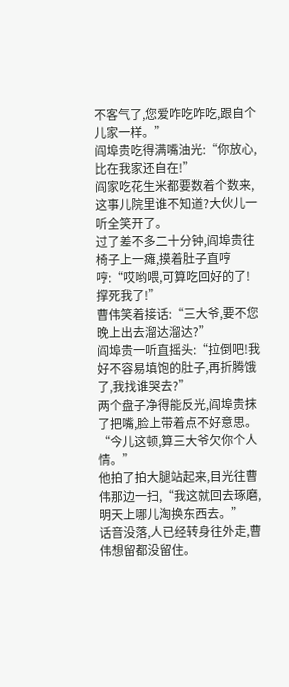不客气了,您爱咋吃咋吃,跟自个儿家一样。”
阎埠贵吃得满嘴油光:“你放心,比在我家还自在!”
阎家吃花生米都要数着个数来,这事儿院里谁不知道?大伙儿一听全笑开了。
过了差不多二十分钟,阎埠贵往椅子上一瘫,摸着肚子直哼哼:“哎哟喂,可算吃回好的了!撑死我了!”
曹伟笑着接话:“三大爷,要不您晚上出去溜达溜达?”
阎埠贵一听直摇头:“拉倒吧!我好不容易填饱的肚子,再折腾饿了,我找谁哭去?”
两个盘子净得能反光,阎埠贵抹了把嘴,脸上带着点不好意思。
“今儿这顿,算三大爷欠你个人情。”
他拍了拍大腿站起来,目光往曹伟那边一扫,“我这就回去琢磨,明天上哪儿淘换东西去。”
话音没落,人已经转身往外走,曹伟想留都没留住。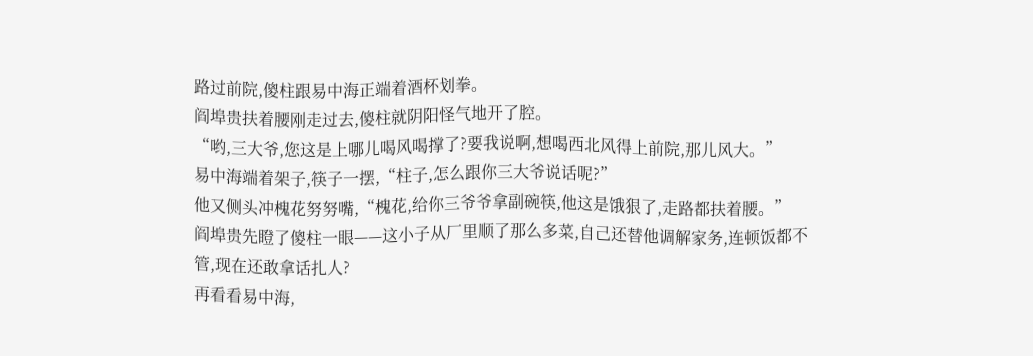路过前院,傻柱跟易中海正端着酒杯划拳。
阎埠贵扶着腰刚走过去,傻柱就阴阳怪气地开了腔。
“哟,三大爷,您这是上哪儿喝风喝撑了?要我说啊,想喝西北风得上前院,那儿风大。”
易中海端着架子,筷子一摆,“柱子,怎么跟你三大爷说话呢?”
他又侧头冲槐花努努嘴,“槐花,给你三爷爷拿副碗筷,他这是饿狠了,走路都扶着腰。”
阎埠贵先瞪了傻柱一眼——这小子从厂里顺了那么多菜,自己还替他调解家务,连顿饭都不管,现在还敢拿话扎人?
再看看易中海,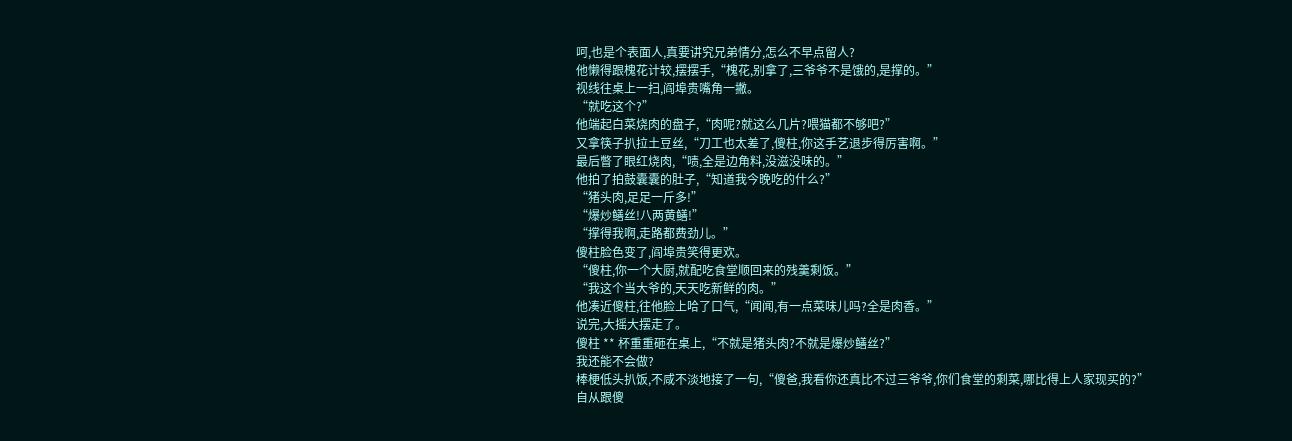呵,也是个表面人,真要讲究兄弟情分,怎么不早点留人?
他懒得跟槐花计较,摆摆手,“槐花,别拿了,三爷爷不是饿的,是撑的。”
视线往桌上一扫,阎埠贵嘴角一撇。
“就吃这个?”
他端起白菜烧肉的盘子,“肉呢?就这么几片?喂猫都不够吧?”
又拿筷子扒拉土豆丝,“刀工也太差了,傻柱,你这手艺退步得厉害啊。”
最后瞥了眼红烧肉,“啧,全是边角料,没滋没味的。”
他拍了拍鼓囊囊的肚子,“知道我今晚吃的什么?”
“猪头肉,足足一斤多!”
“爆炒鳝丝!八两黄鳝!”
“撑得我啊,走路都费劲儿。”
傻柱脸色变了,阎埠贵笑得更欢。
“傻柱,你一个大厨,就配吃食堂顺回来的残羹剩饭。”
“我这个当大爷的,天天吃新鲜的肉。”
他凑近傻柱,往他脸上哈了口气,“闻闻,有一点菜味儿吗?全是肉香。”
说完,大摇大摆走了。
傻柱 ** 杯重重砸在桌上,“不就是猪头肉?不就是爆炒鳝丝?”
我还能不会做?
棒梗低头扒饭,不咸不淡地接了一句,“傻爸,我看你还真比不过三爷爷,你们食堂的剩菜,哪比得上人家现买的?”
自从跟傻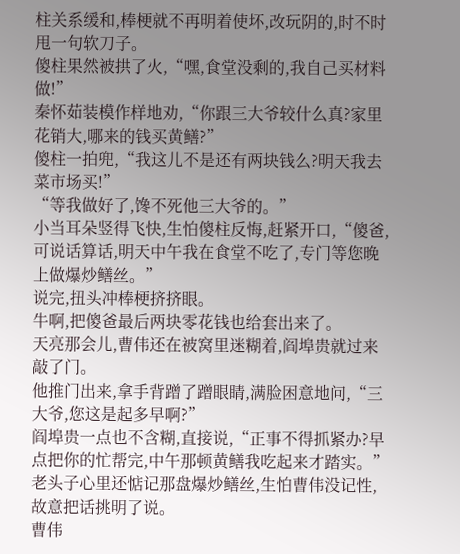柱关系缓和,棒梗就不再明着使坏,改玩阴的,时不时甩一句软刀子。
傻柱果然被拱了火,“嘿,食堂没剩的,我自己买材料做!”
秦怀茹装模作样地劝,“你跟三大爷较什么真?家里花销大,哪来的钱买黄鳝?”
傻柱一拍兜,“我这儿不是还有两块钱么?明天我去菜市场买!”
“等我做好了,馋不死他三大爷的。”
小当耳朵竖得飞快,生怕傻柱反悔,赶紧开口,“傻爸,可说话算话,明天中午我在食堂不吃了,专门等您晚上做爆炒鳝丝。”
说完,扭头冲棒梗挤挤眼。
牛啊,把傻爸最后两块零花钱也给套出来了。
天亮那会儿,曹伟还在被窝里迷糊着,阎埠贵就过来敲了门。
他推门出来,拿手背蹭了蹭眼睛,满脸困意地问,“三大爷,您这是起多早啊?”
阎埠贵一点也不含糊,直接说,“正事不得抓紧办?早点把你的忙帮完,中午那顿黄鳝我吃起来才踏实。”
老头子心里还惦记那盘爆炒鳝丝,生怕曹伟没记性,故意把话挑明了说。
曹伟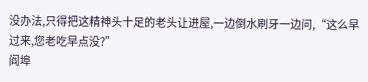没办法,只得把这精神头十足的老头让进屋,一边倒水刷牙一边问,“这么早过来,您老吃早点没?”
阎埠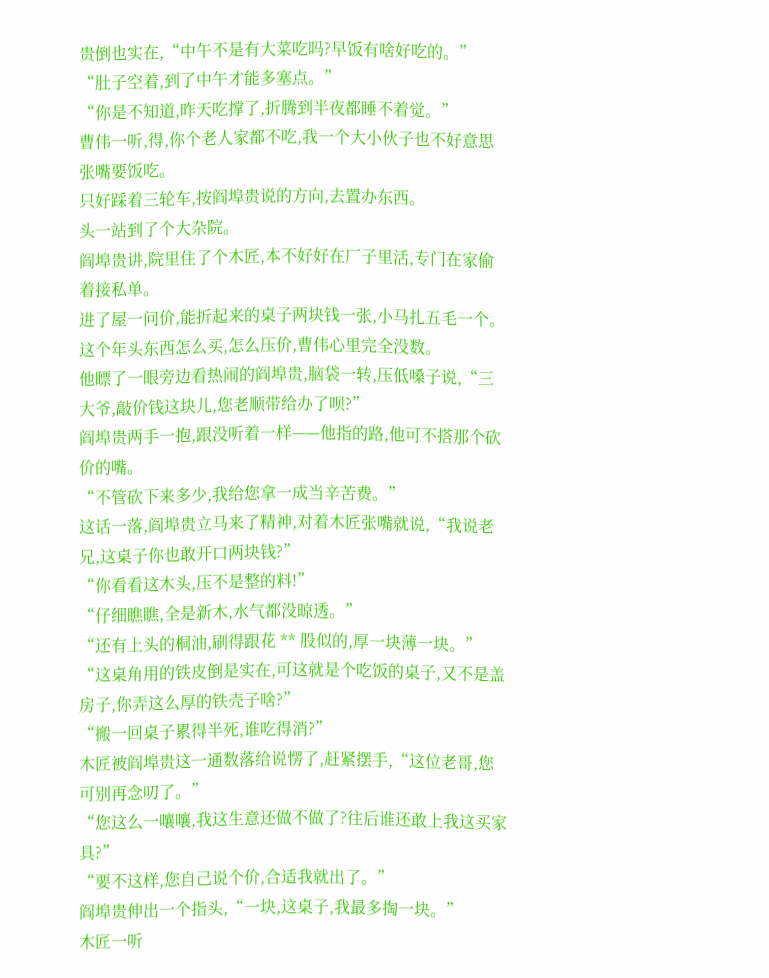贵倒也实在,“中午不是有大菜吃吗?早饭有啥好吃的。”
“肚子空着,到了中午才能多塞点。”
“你是不知道,昨天吃撑了,折腾到半夜都睡不着觉。”
曹伟一听,得,你个老人家都不吃,我一个大小伙子也不好意思张嘴要饭吃。
只好踩着三轮车,按阎埠贵说的方向,去置办东西。
头一站到了个大杂院。
阎埠贵讲,院里住了个木匠,本不好好在厂子里活,专门在家偷着接私单。
进了屋一问价,能折起来的桌子两块钱一张,小马扎五毛一个。
这个年头东西怎么买,怎么压价,曹伟心里完全没数。
他瞟了一眼旁边看热闹的阎埠贵,脑袋一转,压低嗓子说,“三大爷,敲价钱这块儿,您老顺带给办了呗?”
阎埠贵两手一抱,跟没听着一样——他指的路,他可不搭那个砍价的嘴。
“不管砍下来多少,我给您拿一成当辛苦费。”
这话一落,阎埠贵立马来了精神,对着木匠张嘴就说,“我说老兄,这桌子你也敢开口两块钱?”
“你看看这木头,压不是整的料!”
“仔细瞧瞧,全是新木,水气都没晾透。”
“还有上头的桐油,刷得跟花 ** 股似的,厚一块薄一块。”
“这桌角用的铁皮倒是实在,可这就是个吃饭的桌子,又不是盖房子,你弄这么厚的铁壳子啥?”
“搬一回桌子累得半死,谁吃得消?”
木匠被阎埠贵这一通数落给说愣了,赶紧摆手,“这位老哥,您可别再念叨了。”
“您这么一嚷嚷,我这生意还做不做了?往后谁还敢上我这买家具?”
“要不这样,您自己说个价,合适我就出了。”
阎埠贵伸出一个指头,“一块,这桌子,我最多掏一块。”
木匠一听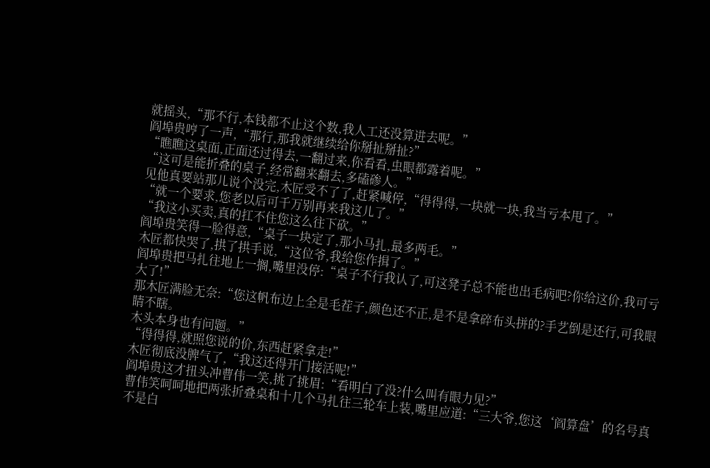就摇头,“那不行,本钱都不止这个数,我人工还没算进去呢。”
阎埠贵哼了一声,“那行,那我就继续给你掰扯掰扯?”
“瞧瞧这桌面,正面还过得去,一翻过来,你看看,虫眼都露着呢。”
“这可是能折叠的桌子,经常翻来翻去,多磕碜人。”
见他真要站那儿说个没完,木匠受不了了,赶紧喊停,“得得得,一块就一块,我当亏本甩了。”
“就一个要求,您老以后可千万别再来我这儿了。”
“我这小买卖,真的扛不住您这么往下砍。”
阎埠贵笑得一脸得意,“桌子一块定了,那小马扎,最多两毛。”
木匠都快哭了,拱了拱手说,“这位爷,我给您作揖了。”
阎埠贵把马扎往地上一搁,嘴里没停:“桌子不行我认了,可这凳子总不能也出毛病吧?你给这价,我可亏大了!”
那木匠满脸无奈:“您这帆布边上全是毛茬子,颜色还不正,是不是拿碎布头拼的?手艺倒是还行,可我眼睛不瞎。
木头本身也有问题。”
“得得得,就照您说的价,东西赶紧拿走!”
木匠彻底没脾气了,“我这还得开门接活呢!”
阎埠贵这才扭头冲曹伟一笑,挑了挑眉:“看明白了没?什么叫有眼力见?”
曹伟笑呵呵地把两张折叠桌和十几个马扎往三轮车上装,嘴里应道:“三大爷,您这‘阎算盘’的名号真不是白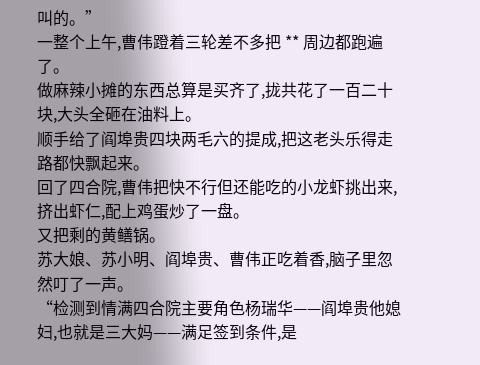叫的。”
一整个上午,曹伟蹬着三轮差不多把 ** 周边都跑遍了。
做麻辣小摊的东西总算是买齐了,拢共花了一百二十块,大头全砸在油料上。
顺手给了阎埠贵四块两毛六的提成,把这老头乐得走路都快飘起来。
回了四合院,曹伟把快不行但还能吃的小龙虾挑出来,挤出虾仁,配上鸡蛋炒了一盘。
又把剩的黄鳝锅。
苏大娘、苏小明、阎埠贵、曹伟正吃着香,脑子里忽然叮了一声。
“检测到情满四合院主要角色杨瑞华——阎埠贵他媳妇,也就是三大妈——满足签到条件,是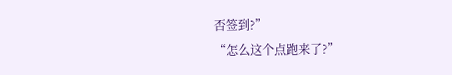否签到?”
“怎么这个点跑来了?”